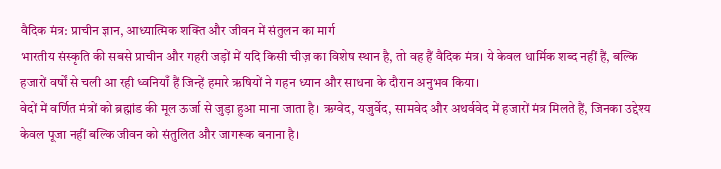वैदिक मंत्र: प्राचीन ज्ञान, आध्यात्मिक शक्ति और जीवन में संतुलन का मार्ग
भारतीय संस्कृति की सबसे प्राचीन और गहरी जड़ों में यदि किसी चीज़ का विशेष स्थान है, तो वह हैं वैदिक मंत्र। ये केवल धार्मिक शब्द नहीं हैं, बल्कि हजारों वर्षों से चली आ रही ध्वनियाँ हैं जिन्हें हमारे ऋषियों ने गहन ध्यान और साधना के दौरान अनुभव किया।
वेदों में वर्णित मंत्रों को ब्रह्मांड की मूल ऊर्जा से जुड़ा हुआ माना जाता है। ऋग्वेद, यजुर्वेद, सामवेद और अथर्ववेद में हजारों मंत्र मिलते हैं, जिनका उद्देश्य केवल पूजा नहीं बल्कि जीवन को संतुलित और जागरूक बनाना है।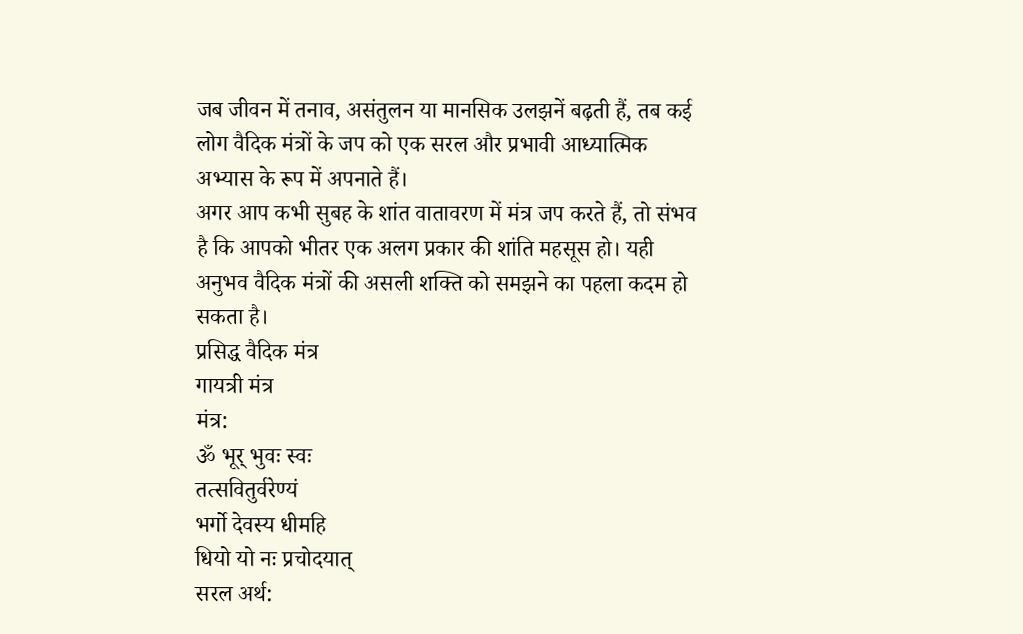जब जीवन में तनाव, असंतुलन या मानसिक उलझनें बढ़ती हैं, तब कई लोग वैदिक मंत्रों के जप को एक सरल और प्रभावी आध्यात्मिक अभ्यास के रूप में अपनाते हैं।
अगर आप कभी सुबह के शांत वातावरण में मंत्र जप करते हैं, तो संभव है कि आपको भीतर एक अलग प्रकार की शांति महसूस हो। यही अनुभव वैदिक मंत्रों की असली शक्ति को समझने का पहला कदम हो सकता है।
प्रसिद्ध वैदिक मंत्र
गायत्री मंत्र
मंत्र:
ॐ भूर् भुवः स्वः
तत्सवितुर्वरेण्यं
भर्गो देवस्य धीमहि
धियो यो नः प्रचोदयात्
सरल अर्थ: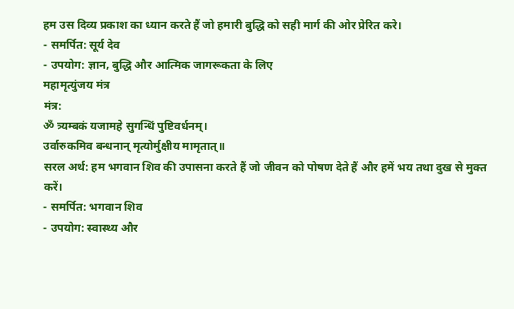हम उस दिव्य प्रकाश का ध्यान करते हैं जो हमारी बुद्धि को सही मार्ग की ओर प्रेरित करे।
- समर्पित: सूर्य देव
- उपयोग: ज्ञान, बुद्धि और आत्मिक जागरूकता के लिए
महामृत्युंजय मंत्र
मंत्र:
ॐ त्र्यम्बकं यजामहे सुगन्धिं पुष्टिवर्धनम्।
उर्वारुकमिव बन्धनान् मृत्योर्मुक्षीय मामृतात्॥
सरल अर्थ: हम भगवान शिव की उपासना करते हैं जो जीवन को पोषण देते हैं और हमें भय तथा दुख से मुक्त करें।
- समर्पित: भगवान शिव
- उपयोग: स्वास्थ्य और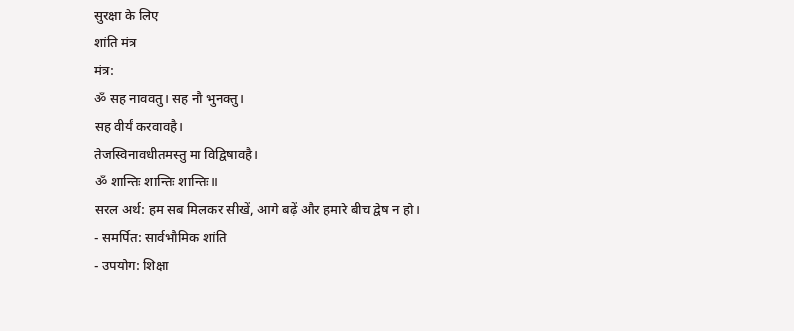सुरक्षा के लिए
शांति मंत्र
मंत्र:
ॐ सह नाववतु। सह नौ भुनक्तु।
सह वीर्यं करवावहै।
तेजस्विनावधीतमस्तु मा विद्विषावहै।
ॐ शान्तिः शान्तिः शान्तिः॥
सरल अर्थ: हम सब मिलकर सीखें, आगे बढ़ें और हमारे बीच द्वेष न हो।
- समर्पित: सार्वभौमिक शांति
- उपयोग: शिक्षा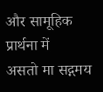और सामूहिक प्रार्थना में
असतो मा सद्गमय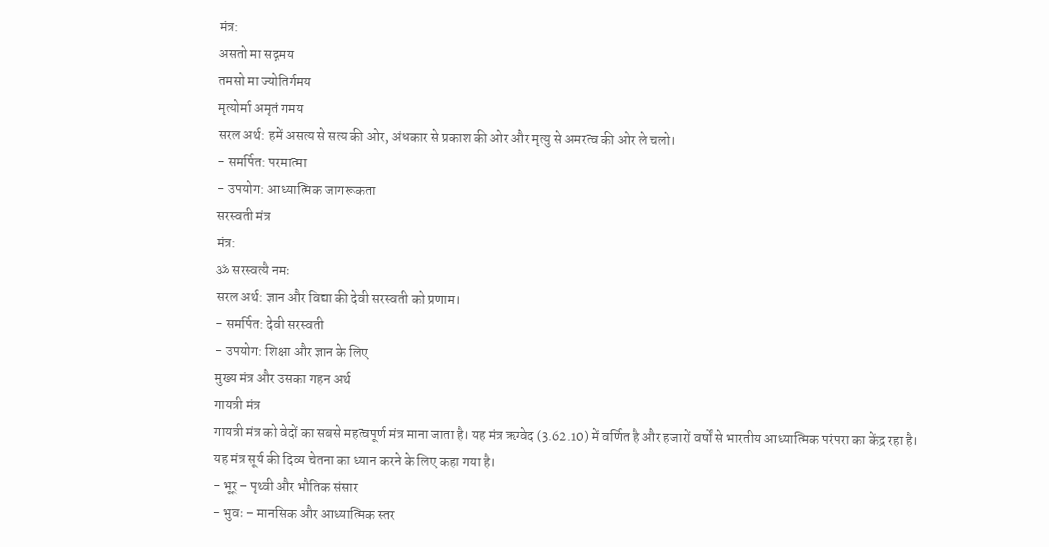मंत्र:
असतो मा सद्गमय
तमसो मा ज्योतिर्गमय
मृत्योर्मा अमृतं गमय
सरल अर्थ: हमें असत्य से सत्य की ओर, अंधकार से प्रकाश की ओर और मृत्यु से अमरत्व की ओर ले चलो।
- समर्पित: परमात्मा
- उपयोग: आध्यात्मिक जागरूकता
सरस्वती मंत्र
मंत्र:
ॐ सरस्वत्यै नमः
सरल अर्थ: ज्ञान और विद्या की देवी सरस्वती को प्रणाम।
- समर्पित: देवी सरस्वती
- उपयोग: शिक्षा और ज्ञान के लिए
मुख्य मंत्र और उसका गहन अर्थ
गायत्री मंत्र
गायत्री मंत्र को वेदों का सबसे महत्वपूर्ण मंत्र माना जाता है। यह मंत्र ऋग्वेद (3.62.10) में वर्णित है और हजारों वर्षों से भारतीय आध्यात्मिक परंपरा का केंद्र रहा है।
यह मंत्र सूर्य की दिव्य चेतना का ध्यान करने के लिए कहा गया है।
- भूर् – पृथ्वी और भौतिक संसार
- भुवः – मानसिक और आध्यात्मिक स्तर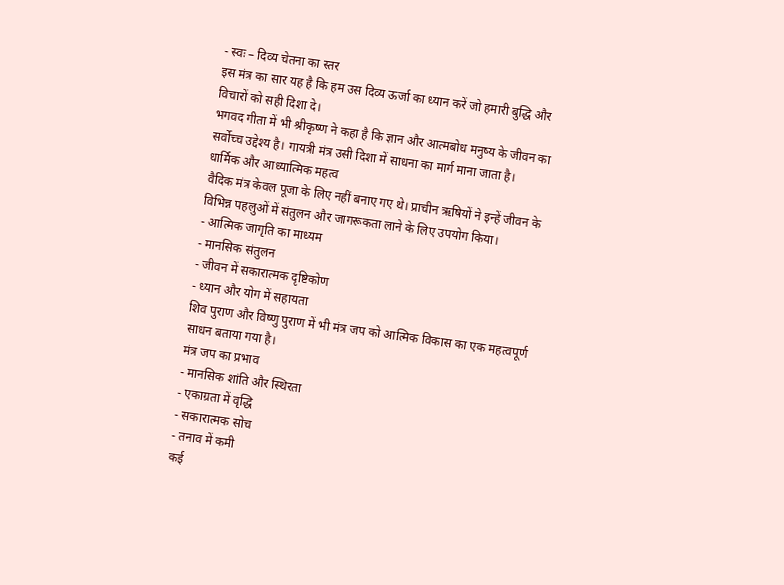- स्वः – दिव्य चेतना का स्तर
इस मंत्र का सार यह है कि हम उस दिव्य ऊर्जा का ध्यान करें जो हमारी बुद्धि और विचारों को सही दिशा दे।
भगवद गीता में भी श्रीकृष्ण ने कहा है कि ज्ञान और आत्मबोध मनुष्य के जीवन का सर्वोच्च उद्देश्य है। गायत्री मंत्र उसी दिशा में साधना का मार्ग माना जाता है।
धार्मिक और आध्यात्मिक महत्व
वैदिक मंत्र केवल पूजा के लिए नहीं बनाए गए थे। प्राचीन ऋषियों ने इन्हें जीवन के विभिन्न पहलुओं में संतुलन और जागरूकता लाने के लिए उपयोग किया।
- आत्मिक जागृति का माध्यम
- मानसिक संतुलन
- जीवन में सकारात्मक दृष्टिकोण
- ध्यान और योग में सहायता
शिव पुराण और विष्णु पुराण में भी मंत्र जप को आत्मिक विकास का एक महत्वपूर्ण साधन बताया गया है।
मंत्र जप का प्रभाव
- मानसिक शांति और स्थिरता
- एकाग्रता में वृद्धि
- सकारात्मक सोच
- तनाव में कमी
कई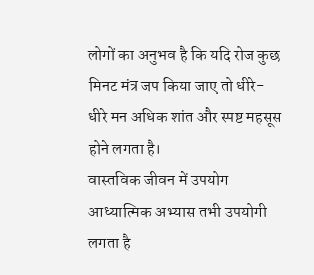लोगों का अनुभव है कि यदि रोज कुछ मिनट मंत्र जप किया जाए तो धीरे-धीरे मन अधिक शांत और स्पष्ट महसूस होने लगता है।
वास्तविक जीवन में उपयोग
आध्यात्मिक अभ्यास तभी उपयोगी लगता है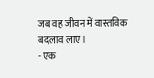जब वह जीवन में वास्तविक बदलाव लाए।
- एक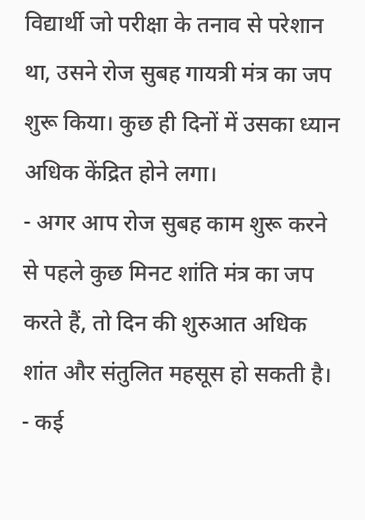विद्यार्थी जो परीक्षा के तनाव से परेशान था, उसने रोज सुबह गायत्री मंत्र का जप शुरू किया। कुछ ही दिनों में उसका ध्यान अधिक केंद्रित होने लगा।
- अगर आप रोज सुबह काम शुरू करने से पहले कुछ मिनट शांति मंत्र का जप करते हैं, तो दिन की शुरुआत अधिक शांत और संतुलित महसूस हो सकती है।
- कई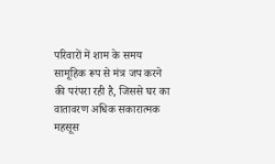परिवारों में शाम के समय सामूहिक रूप से मंत्र जप करने की परंपरा रही है, जिससे घर का वातावरण अधिक सकारात्मक महसूस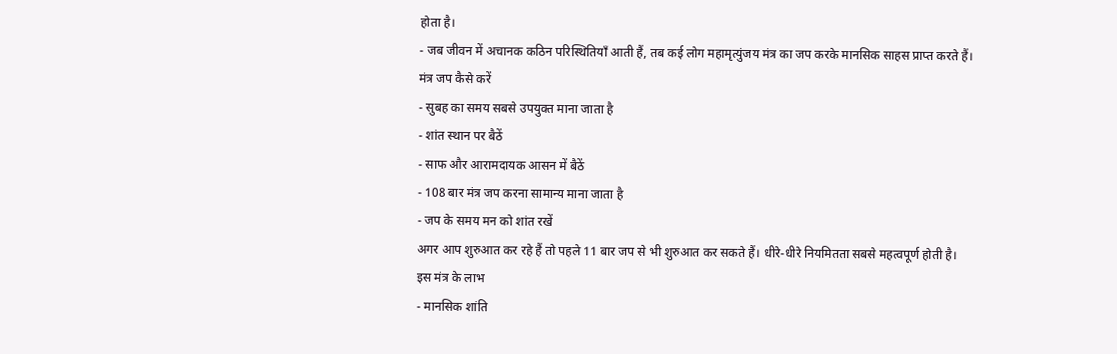होता है।
- जब जीवन में अचानक कठिन परिस्थितियाँ आती हैं, तब कई लोग महामृत्युंजय मंत्र का जप करके मानसिक साहस प्राप्त करते हैं।
मंत्र जप कैसे करें
- सुबह का समय सबसे उपयुक्त माना जाता है
- शांत स्थान पर बैठें
- साफ और आरामदायक आसन में बैठें
- 108 बार मंत्र जप करना सामान्य माना जाता है
- जप के समय मन को शांत रखें
अगर आप शुरुआत कर रहे हैं तो पहले 11 बार जप से भी शुरुआत कर सकते हैं। धीरे-धीरे नियमितता सबसे महत्वपूर्ण होती है।
इस मंत्र के लाभ
- मानसिक शांति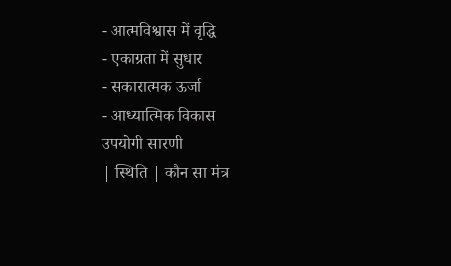- आत्मविश्वास में वृद्धि
- एकाग्रता में सुधार
- सकारात्मक ऊर्जा
- आध्यात्मिक विकास
उपयोगी सारणी
| स्थिति | कौन सा मंत्र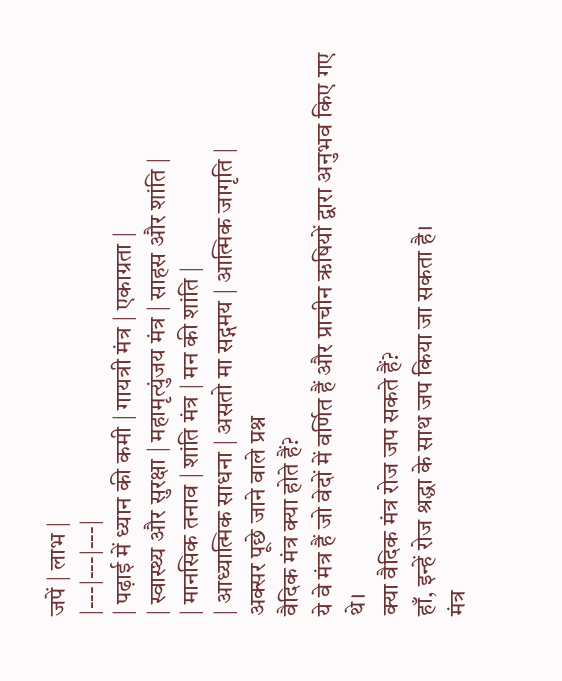जपें | लाभ |
|---|---|---|
| पढ़ाई में ध्यान की कमी | गायत्री मंत्र | एकाग्रता |
| स्वास्थ्य और सुरक्षा | महामृत्युंजय मंत्र | साहस और शांति |
| मानसिक तनाव | शांति मंत्र | मन की शांति |
| आध्यात्मिक साधना | असतो मा सद्गमय | आत्मिक जागृति |
अक्सर पूछे जाने वाले प्रश्न
वैदिक मंत्र क्या होते हैं?
ये वे मंत्र हैं जो वेदों में वर्णित हैं और प्राचीन ऋषियों द्वारा अनुभव किए गए थे।
क्या वैदिक मंत्र रोज जप सकते हैं?
हाँ, इन्हें रोज श्रद्धा के साथ जप किया जा सकता है।
मंत्र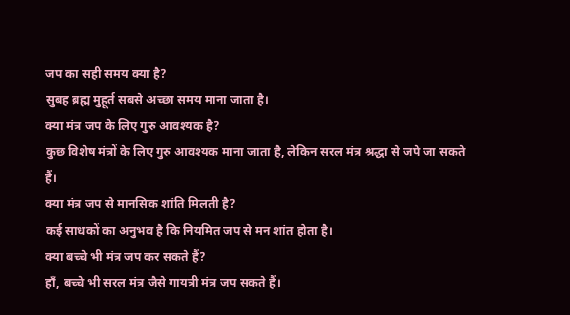जप का सही समय क्या है?
सुबह ब्रह्म मुहूर्त सबसे अच्छा समय माना जाता है।
क्या मंत्र जप के लिए गुरु आवश्यक है?
कुछ विशेष मंत्रों के लिए गुरु आवश्यक माना जाता है, लेकिन सरल मंत्र श्रद्धा से जपे जा सकते हैं।
क्या मंत्र जप से मानसिक शांति मिलती है?
कई साधकों का अनुभव है कि नियमित जप से मन शांत होता है।
क्या बच्चे भी मंत्र जप कर सकते हैं?
हाँ, बच्चे भी सरल मंत्र जैसे गायत्री मंत्र जप सकते हैं।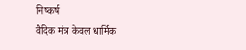निष्कर्ष
वैदिक मंत्र केवल धार्मिक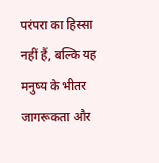परंपरा का हिस्सा नहीं हैं, बल्कि यह मनुष्य के भीतर जागरूकता और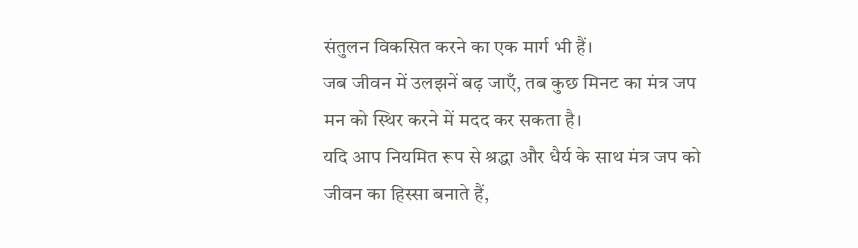संतुलन विकसित करने का एक मार्ग भी हैं।
जब जीवन में उलझनें बढ़ जाएँ, तब कुछ मिनट का मंत्र जप मन को स्थिर करने में मदद कर सकता है।
यदि आप नियमित रूप से श्रद्धा और धैर्य के साथ मंत्र जप को जीवन का हिस्सा बनाते हैं,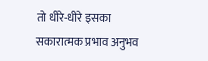तो धीरे-धीरे इसका सकारात्मक प्रभाव अनुभव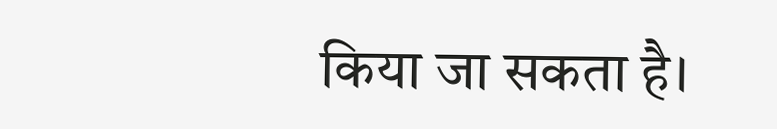किया जा सकता है।